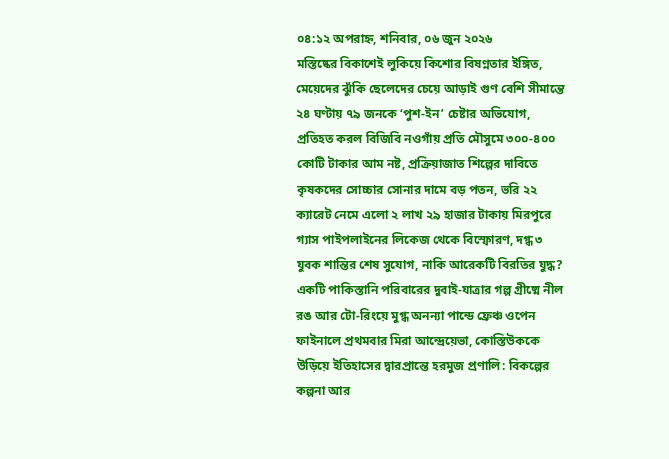০৪:১২ অপরাহ্ন, শনিবার, ০৬ জুন ২০২৬
মস্তিষ্কের বিকাশেই লুকিয়ে কিশোর বিষণ্নতার ইঙ্গিত, মেয়েদের ঝুঁকি ছেলেদের চেয়ে আড়াই গুণ বেশি সীমান্তে ২৪ ঘণ্টায় ৭৯ জনকে ‘পুশ-ইন’ চেষ্টার অভিযোগ, প্রতিহত করল বিজিবি নওগাঁয় প্রতি মৌসুমে ৩০০-৪০০ কোটি টাকার আম নষ্ট, প্রক্রিয়াজাত শিল্পের দাবিতে কৃষকদের সোচ্চার সোনার দামে বড় পতন, ভরি ২২ ক্যারেট নেমে এলো ২ লাখ ২৯ হাজার টাকায় মিরপুরে গ্যাস পাইপলাইনের লিকেজ থেকে বিস্ফোরণ, দগ্ধ ৩ যুবক শান্তির শেষ সুযোগ, নাকি আরেকটি বিরতির যুদ্ধ? একটি পাকিস্তানি পরিবারের দুবাই-যাত্রার গল্প গ্রীষ্মে নীল রঙ আর টো-রিংয়ে মুগ্ধ অনন্যা পান্ডে ফ্রেঞ্চ ওপেন ফাইনালে প্রথমবার মিরা আন্দ্রেয়েভা, কোস্তিউককে উড়িয়ে ইতিহাসের দ্বারপ্রান্তে হরমুজ প্রণালি: বিকল্পের কল্পনা আর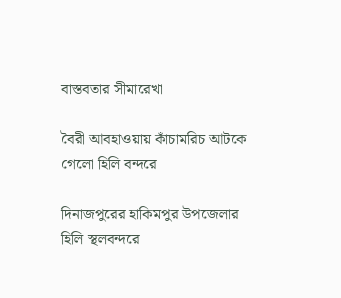বাস্তবতার সীমারেখা

বৈরী আবহাওয়ায় কাঁচামরিচ আটকে গেলো হিলি বন্দরে

দিনাজপুরের হাকিমপুর উপজেলার হিলি স্থলবন্দরে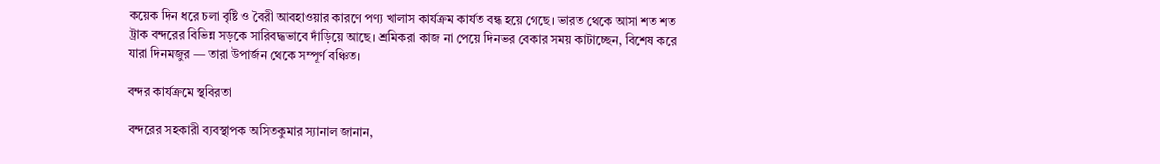কয়েক দিন ধরে চলা বৃষ্টি ও বৈরী আবহাওয়ার কারণে পণ্য খালাস কার্যক্রম কার্যত বন্ধ হয়ে গেছে। ভারত থেকে আসা শত শত ট্রাক বন্দরের বিভিন্ন সড়কে সারিবদ্ধভাবে দাঁড়িয়ে আছে। শ্রমিকরা কাজ না পেয়ে দিনভর বেকার সময় কাটাচ্ছেন, বিশেষ করে যারা দিনমজুর — তারা উপার্জন থেকে সম্পূর্ণ বঞ্চিত।

বন্দর কার্যক্রমে স্থবিরতা

বন্দরের সহকারী ব্যবস্থাপক অসিতকুমার স্যানাল জানান,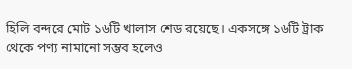হিলি বন্দরে মোট ১৬টি খালাস শেড রয়েছে। একসঙ্গে ১৬টি ট্রাক থেকে পণ্য নামানো সম্ভব হলেও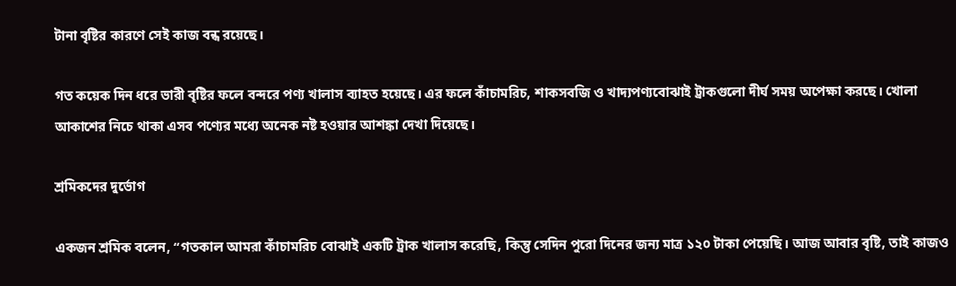টানা বৃষ্টির কারণে সেই কাজ বন্ধ রয়েছে।

গত কয়েক দিন ধরে ভারী বৃষ্টির ফলে বন্দরে পণ্য খালাস ব্যাহত হয়েছে। এর ফলে কাঁচামরিচ, শাকসবজি ও খাদ্যপণ্যবোঝাই ট্রাকগুলো দীর্ঘ সময় অপেক্ষা করছে। খোলা আকাশের নিচে থাকা এসব পণ্যের মধ্যে অনেক নষ্ট হওয়ার আশঙ্কা দেখা দিয়েছে।

শ্রমিকদের দুর্ভোগ

একজন শ্রমিক বলেন, “গতকাল আমরা কাঁচামরিচ বোঝাই একটি ট্রাক খালাস করেছি, কিন্তু সেদিন পুরো দিনের জন্য মাত্র ১২০ টাকা পেয়েছি। আজ আবার বৃষ্টি, তাই কাজও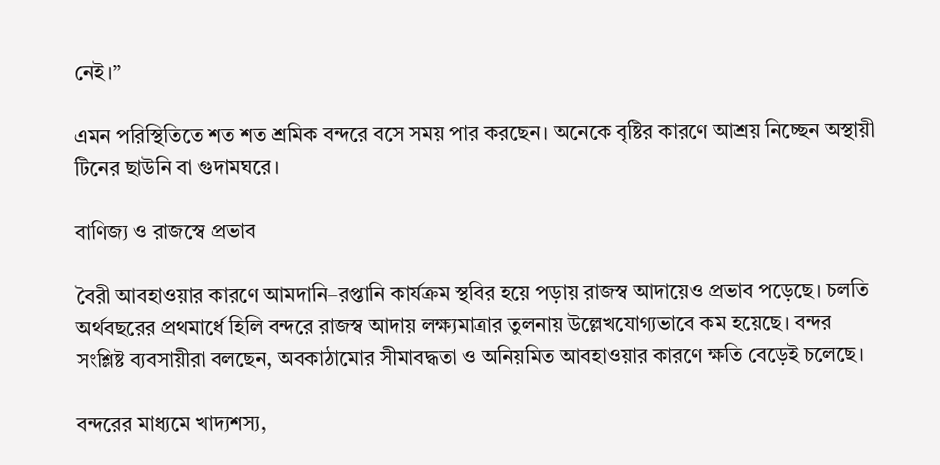নেই।”

এমন পরিস্থিতিতে শত শত শ্রমিক বন্দরে বসে সময় পার করছেন। অনেকে বৃষ্টির কারণে আশ্রয় নিচ্ছেন অস্থায়ী টিনের ছাউনি বা গুদামঘরে।

বাণিজ্য ও রাজস্বে প্রভাব

বৈরী আবহাওয়ার কারণে আমদানি–রপ্তানি কার্যক্রম স্থবির হয়ে পড়ায় রাজস্ব আদায়েও প্রভাব পড়েছে। চলতি অর্থবছরের প্রথমার্ধে হিলি বন্দরে রাজস্ব আদায় লক্ষ্যমাত্রার তুলনায় উল্লেখযোগ্যভাবে কম হয়েছে। বন্দর সংশ্লিষ্ট ব্যবসায়ীরা বলছেন, অবকাঠামোর সীমাবদ্ধতা ও অনিয়মিত আবহাওয়ার কারণে ক্ষতি বেড়েই চলেছে।

বন্দরের মাধ্যমে খাদ্যশস্য,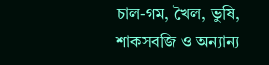চাল-গম, খৈল, ভুষি, শাকসবজি ও অন্যান্য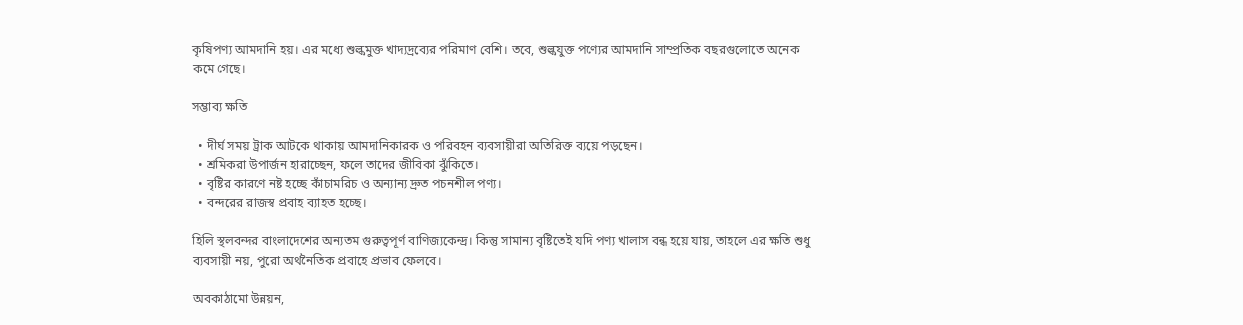কৃষিপণ্য আমদানি হয়। এর মধ্যে শুল্কমুক্ত খাদ্যদ্রব্যের পরিমাণ বেশি। তবে, শুল্কযুক্ত পণ্যের আমদানি সাম্প্রতিক বছরগুলোতে অনেক কমে গেছে।

সম্ভাব্য ক্ষতি

  • দীর্ঘ সময় ট্রাক আটকে থাকায় আমদানিকারক ও পরিবহন ব্যবসায়ীরা অতিরিক্ত ব্যয়ে পড়ছেন।
  • শ্রমিকরা উপার্জন হারাচ্ছেন, ফলে তাদের জীবিকা ঝুঁকিতে।
  • বৃষ্টির কারণে নষ্ট হচ্ছে কাঁচামরিচ ও অন্যান্য দ্রুত পচনশীল পণ্য।
  • বন্দরের রাজস্ব প্রবাহ ব্যাহত হচ্ছে।

হিলি স্থলবন্দর বাংলাদেশের অন্যতম গুরুত্বপূর্ণ বাণিজ্যকেন্দ্র। কিন্তু সামান্য বৃষ্টিতেই যদি পণ্য খালাস বন্ধ হয়ে যায়, তাহলে এর ক্ষতি শুধু ব্যবসায়ী নয়, পুরো অর্থনৈতিক প্রবাহে প্রভাব ফেলবে।

অবকাঠামো উন্নয়ন,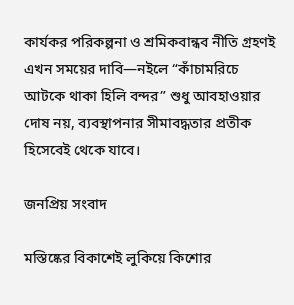কার্যকর পরিকল্পনা ও শ্রমিকবান্ধব নীতি গ্রহণই এখন সময়ের দাবি—নইলে “কাঁচামরিচে আটকে থাকা হিলি বন্দর” শুধু আবহাওয়ার দোষ নয়, ব্যবস্থাপনার সীমাবদ্ধতার প্রতীক হিসেবেই থেকে যাবে।

জনপ্রিয় সংবাদ

মস্তিষ্কের বিকাশেই লুকিয়ে কিশোর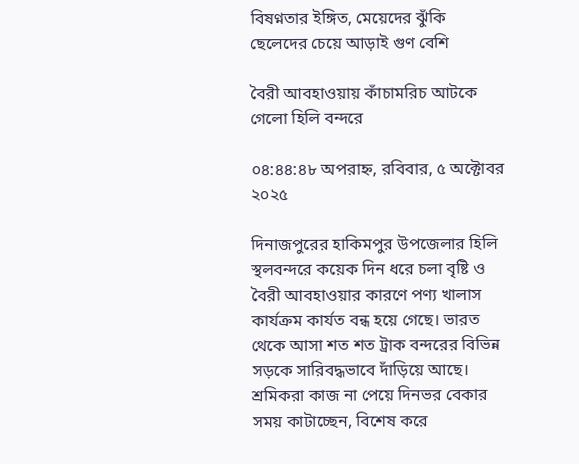বিষণ্নতার ইঙ্গিত, মেয়েদের ঝুঁকি ছেলেদের চেয়ে আড়াই গুণ বেশি

বৈরী আবহাওয়ায় কাঁচামরিচ আটকে গেলো হিলি বন্দরে

০৪:৪৪:৪৮ অপরাহ্ন, রবিবার, ৫ অক্টোবর ২০২৫

দিনাজপুরের হাকিমপুর উপজেলার হিলি স্থলবন্দরে কয়েক দিন ধরে চলা বৃষ্টি ও বৈরী আবহাওয়ার কারণে পণ্য খালাস কার্যক্রম কার্যত বন্ধ হয়ে গেছে। ভারত থেকে আসা শত শত ট্রাক বন্দরের বিভিন্ন সড়কে সারিবদ্ধভাবে দাঁড়িয়ে আছে। শ্রমিকরা কাজ না পেয়ে দিনভর বেকার সময় কাটাচ্ছেন, বিশেষ করে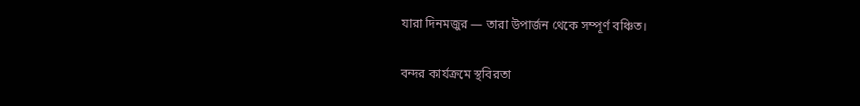যারা দিনমজুর — তারা উপার্জন থেকে সম্পূর্ণ বঞ্চিত।

বন্দর কার্যক্রমে স্থবিরতা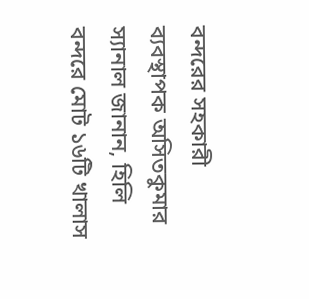বন্দরের সহকারী ব্যবস্থাপক অসিতকুমার স্যানাল জানান, হিলি বন্দরে মোট ১৬টি খালাস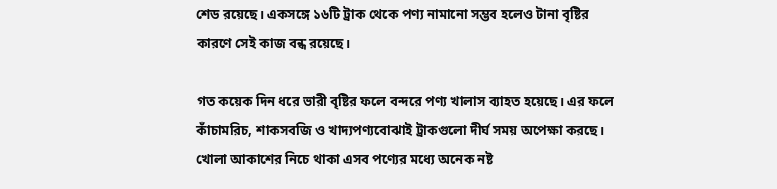শেড রয়েছে। একসঙ্গে ১৬টি ট্রাক থেকে পণ্য নামানো সম্ভব হলেও টানা বৃষ্টির কারণে সেই কাজ বন্ধ রয়েছে।

গত কয়েক দিন ধরে ভারী বৃষ্টির ফলে বন্দরে পণ্য খালাস ব্যাহত হয়েছে। এর ফলে কাঁচামরিচ, শাকসবজি ও খাদ্যপণ্যবোঝাই ট্রাকগুলো দীর্ঘ সময় অপেক্ষা করছে। খোলা আকাশের নিচে থাকা এসব পণ্যের মধ্যে অনেক নষ্ট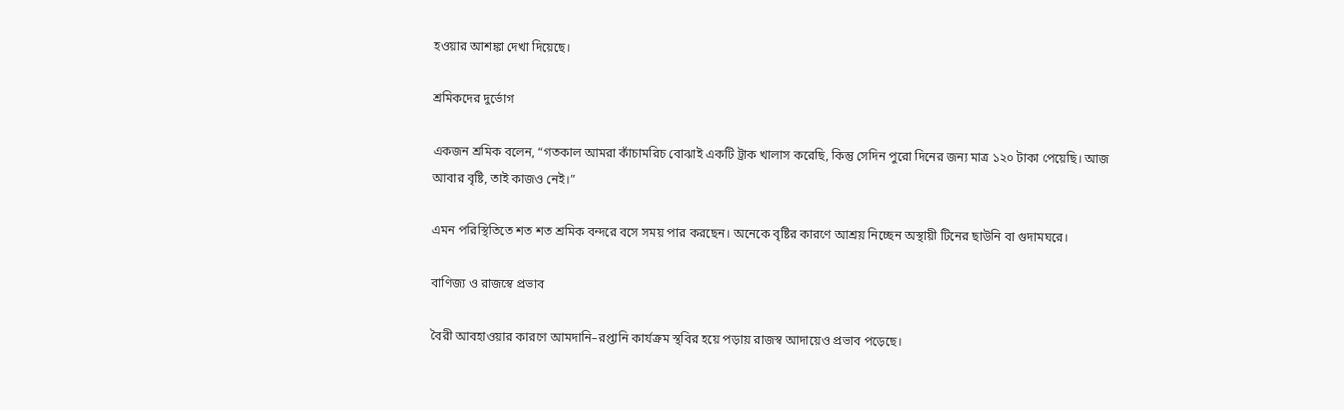হওয়ার আশঙ্কা দেখা দিয়েছে।

শ্রমিকদের দুর্ভোগ

একজন শ্রমিক বলেন, “গতকাল আমরা কাঁচামরিচ বোঝাই একটি ট্রাক খালাস করেছি, কিন্তু সেদিন পুরো দিনের জন্য মাত্র ১২০ টাকা পেয়েছি। আজ আবার বৃষ্টি, তাই কাজও নেই।”

এমন পরিস্থিতিতে শত শত শ্রমিক বন্দরে বসে সময় পার করছেন। অনেকে বৃষ্টির কারণে আশ্রয় নিচ্ছেন অস্থায়ী টিনের ছাউনি বা গুদামঘরে।

বাণিজ্য ও রাজস্বে প্রভাব

বৈরী আবহাওয়ার কারণে আমদানি–রপ্তানি কার্যক্রম স্থবির হয়ে পড়ায় রাজস্ব আদায়েও প্রভাব পড়েছে।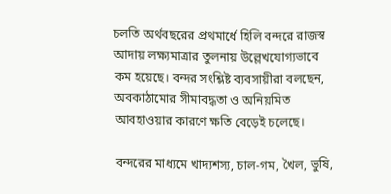চলতি অর্থবছরের প্রথমার্ধে হিলি বন্দরে রাজস্ব আদায় লক্ষ্যমাত্রার তুলনায় উল্লেখযোগ্যভাবে কম হয়েছে। বন্দর সংশ্লিষ্ট ব্যবসায়ীরা বলছেন, অবকাঠামোর সীমাবদ্ধতা ও অনিয়মিত আবহাওয়ার কারণে ক্ষতি বেড়েই চলেছে।

বন্দরের মাধ্যমে খাদ্যশস্য, চাল-গম, খৈল, ভুষি,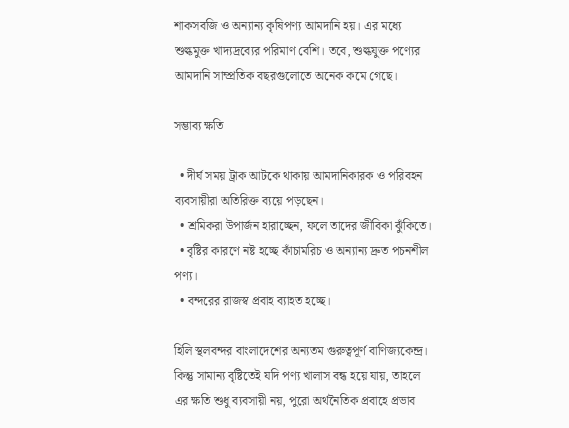শাকসবজি ও অন্যান্য কৃষিপণ্য আমদানি হয়। এর মধ্যে শুল্কমুক্ত খাদ্যদ্রব্যের পরিমাণ বেশি। তবে, শুল্কযুক্ত পণ্যের আমদানি সাম্প্রতিক বছরগুলোতে অনেক কমে গেছে।

সম্ভাব্য ক্ষতি

  • দীর্ঘ সময় ট্রাক আটকে থাকায় আমদানিকারক ও পরিবহন ব্যবসায়ীরা অতিরিক্ত ব্যয়ে পড়ছেন।
  • শ্রমিকরা উপার্জন হারাচ্ছেন, ফলে তাদের জীবিকা ঝুঁকিতে।
  • বৃষ্টির কারণে নষ্ট হচ্ছে কাঁচামরিচ ও অন্যান্য দ্রুত পচনশীল পণ্য।
  • বন্দরের রাজস্ব প্রবাহ ব্যাহত হচ্ছে।

হিলি স্থলবন্দর বাংলাদেশের অন্যতম গুরুত্বপূর্ণ বাণিজ্যকেন্দ্র। কিন্তু সামান্য বৃষ্টিতেই যদি পণ্য খালাস বন্ধ হয়ে যায়, তাহলে এর ক্ষতি শুধু ব্যবসায়ী নয়, পুরো অর্থনৈতিক প্রবাহে প্রভাব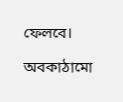ফেলবে।

অবকাঠামো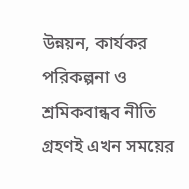উন্নয়ন, কার্যকর পরিকল্পনা ও শ্রমিকবান্ধব নীতি গ্রহণই এখন সময়ের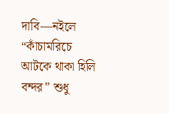দাবি—নইলে “কাঁচামরিচে আটকে থাকা হিলি বন্দর” শুধু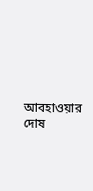আবহাওয়ার দোষ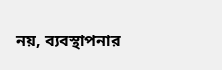নয়, ব্যবস্থাপনার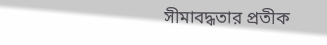সীমাবদ্ধতার প্রতীক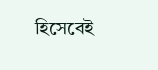হিসেবেই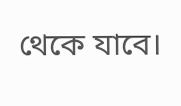থেকে যাবে।